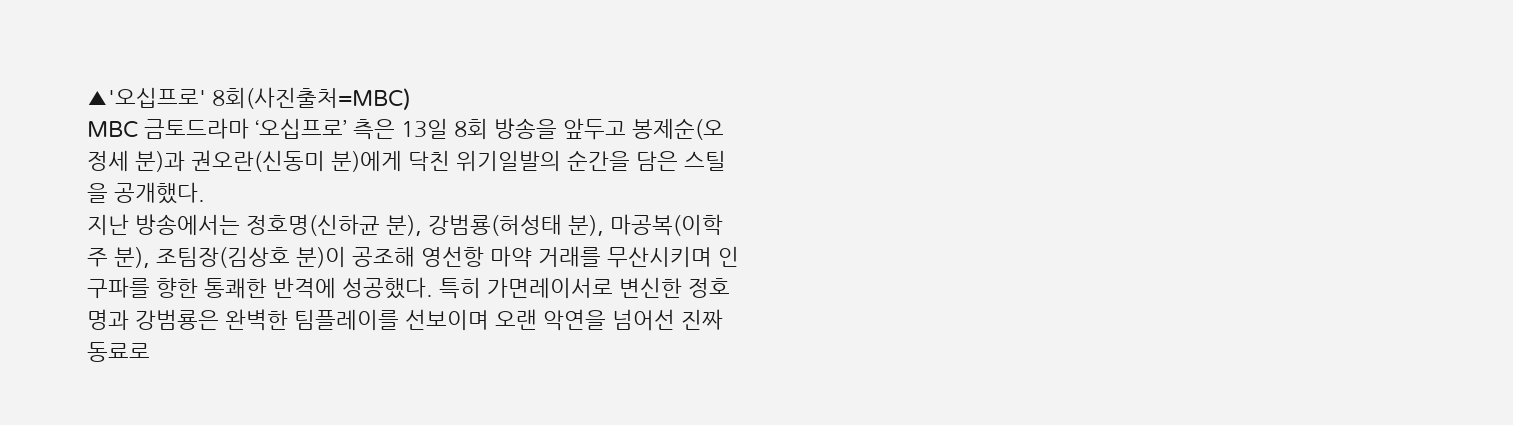▲'오십프로' 8회(사진출처=MBC)
MBC 금토드라마 ‘오십프로’ 측은 13일 8회 방송을 앞두고 봉제순(오정세 분)과 권오란(신동미 분)에게 닥친 위기일발의 순간을 담은 스틸을 공개했다.
지난 방송에서는 정호명(신하균 분), 강범룡(허성태 분), 마공복(이학주 분), 조팀장(김상호 분)이 공조해 영선항 마약 거래를 무산시키며 인구파를 향한 통쾌한 반격에 성공했다. 특히 가면레이서로 변신한 정호명과 강범룡은 완벽한 팀플레이를 선보이며 오랜 악연을 넘어선 진짜 동료로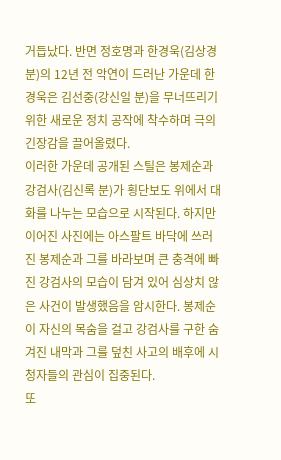거듭났다. 반면 정호명과 한경욱(김상경 분)의 12년 전 악연이 드러난 가운데 한경욱은 김선중(강신일 분)을 무너뜨리기 위한 새로운 정치 공작에 착수하며 극의 긴장감을 끌어올렸다.
이러한 가운데 공개된 스틸은 봉제순과 강검사(김신록 분)가 횡단보도 위에서 대화를 나누는 모습으로 시작된다. 하지만 이어진 사진에는 아스팔트 바닥에 쓰러진 봉제순과 그를 바라보며 큰 충격에 빠진 강검사의 모습이 담겨 있어 심상치 않은 사건이 발생했음을 암시한다. 봉제순이 자신의 목숨을 걸고 강검사를 구한 숨겨진 내막과 그를 덮친 사고의 배후에 시청자들의 관심이 집중된다.
또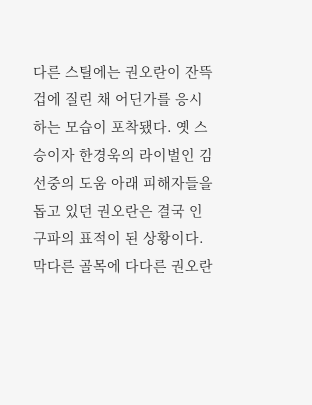다른 스틸에는 권오란이 잔뜩 겁에 질린 채 어딘가를 응시하는 모습이 포착됐다. 옛 스승이자 한경욱의 라이벌인 김선중의 도움 아래 피해자들을 돕고 있던 권오란은 결국 인구파의 표적이 된 상황이다. 막다른 골목에 다다른 권오란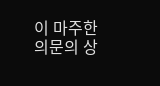이 마주한 의문의 상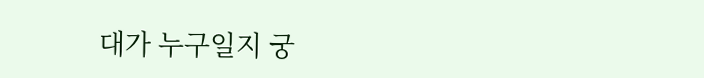대가 누구일지 궁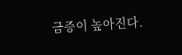금증이 높아진다.